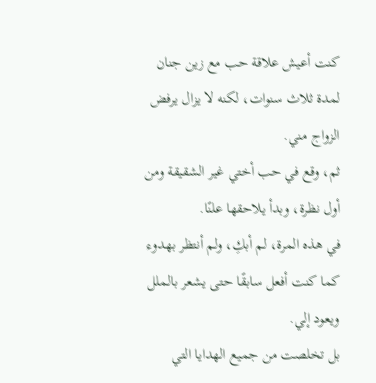كنت أعيش علاقة حب مع زين جنان لمدة ثلاث سنوات، لكنه لا يزال يرفض الزواج مني.
ثم، وقع في حب أختي غير الشقيقة ومن أول نظرة، وبدأ يلاحقها علنًا.
في هذه المرة، لم أبكِ، ولم أنتظر بهدوء كما كنت أفعل سابقًا حتى يشعر بالملل ويعود إلي.
بل تخلصت من جميع الهدايا التي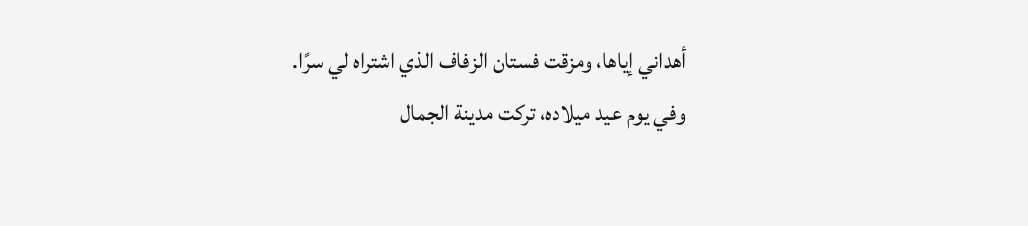أهداني إياها، ومزقت فستان الزفاف الذي اشتراه لي سرًا.
وفي يوم عيد ميلاده، تركت مدينة الجمال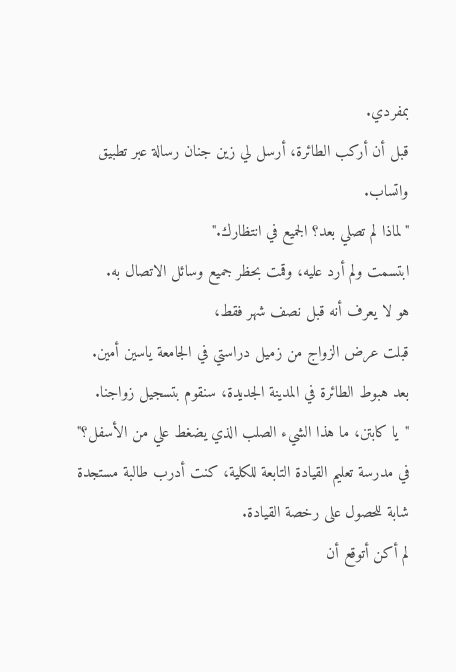بمفردي.
قبل أن أركب الطائرة، أرسل لي زين جنان رسالة عبر تطبيق واتساب.
"لماذا لم تصلي بعد؟ الجميع في انتظارك."
ابتسمت ولم أرد عليه، وقمت بحظر جميع وسائل الاتصال به.
هو لا يعرف أنه قبل نصف شهر فقط،
قبلت عرض الزواج من زميل دراستي في الجامعة ياسين أمين.
بعد هبوط الطائرة في المدينة الجديدة، سنقوم بتسجيل زواجنا.
"يا كابتن، ما هذا الشيء الصلب الذي يضغط علي من الأسفل؟"
في مدرسة تعليم القيادة التابعة للكلية، كنت أدرب طالبة مستجدة شابة للحصول على رخصة القيادة.
لم أكن أتوقع أن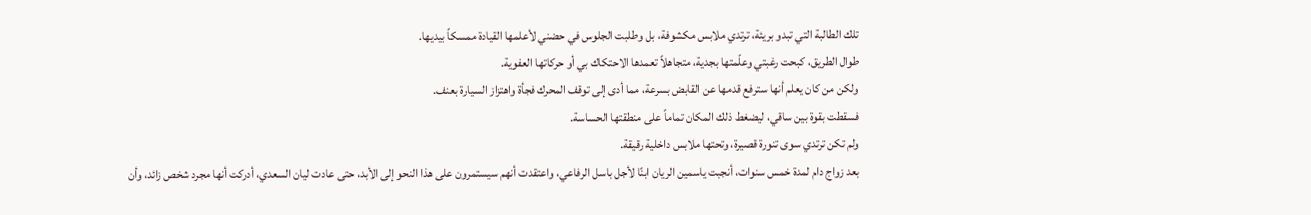تلك الطالبة التي تبدو بريئة، ترتدي ملابس مكشوفة، بل وطلبت الجلوس في حضني لأعلمها القيادة ممسكاً بيديها.
طوال الطريق، كبحت رغبتي وعلّمتها بجدية، متجاهلاً تعمدها الاحتكاك بي أو حركاتها العفوية.
ولكن من كان يعلم أنها سترفع قدمها عن القابض بسرعة، مما أدى إلى توقف المحرك فجأة واهتزاز السيارة بعنف.
فسقطت بقوة بين ساقي، ليضغط ذلك المكان تماماً على منطقتها الحساسة.
ولم تكن ترتدي سوى تنورة قصيرة، وتحتها ملابس داخلية رقيقة.
بعد زواج دام لمدة خمس سنوات، أنجبت ياسمين الريان ابنًا لأجل باسل الرفاعي، واعتقدت أنهم سيستمرون على هذا النحو إلى الأبد، حتى عادت ليان السعدي، أدركت أنها مجرد شخص زائد، وأن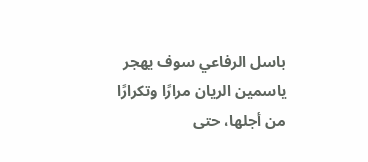باسل الرفاعي سوف يهجر ياسمين الريان مرارًا وتكرارًا من أجلها، حتى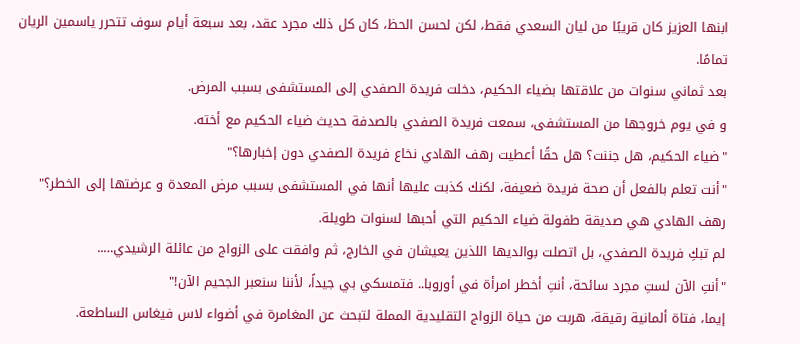ابنها العزيز كان قريبًا من ليان السعدي فقط، لكن لحسن الحظ، كان كل ذلك مجرد عقد، بعد سبعة أيام سوف تتحرر ياسمين الريان تمامًا.
بعد ثماني سنوات من علاقتها بضياء الحكيم، دخلت فريدة الصفدي إلى المستشفى بسبب المرض.
و في يوم خروجها من المستشفى، سمعت فريدة الصفدي بالصدفة حديث ضياء الحكيم مع أخته.
"ضياء الحكيم، هل جننت؟ هل حقًا أعطيت رهف الهادي نخاع فريدة الصفدي دون إخبارها؟"
"أنت تعلم بالفعل أن صحة فريدة ضعيفة، لكنك كذبت عليها أنها في المستشفى بسبب مرض المعدة و عرضتها إلى الخطر؟"
رهف الهادي هي صديقة طفولة ضياء الحكيم التي أحبها لسنوات طويلة.
لم تبكِ فريدة الصفدي، بل اتصلت بوالديها اللذين يعيشان في الخارج، ثم وافقت على الزواج من عائلة الرشيدي…..
"أنتِ الآن لستِ مجرد سائحة، أنتِ أخطر امرأة في أوروبا.. فتمسكي بي جيداً، لأننا سنعبر الجحيم الآن!"
إيما، فتاة ألمانية رقيقة، هربت من حياة الزواج التقليدية المملة لتبحث عن المغامرة في أضواء لاس فيغاس الساطعة.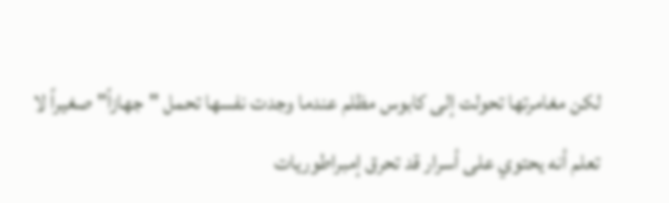لكن مغامرتها تحولت إلى كابوس مظلم عندما وجدت نفسها تحمل "جهازاً" صغيراً لا تعلم أنه يحتوي على أسرار قد تحرق إمبراطوريات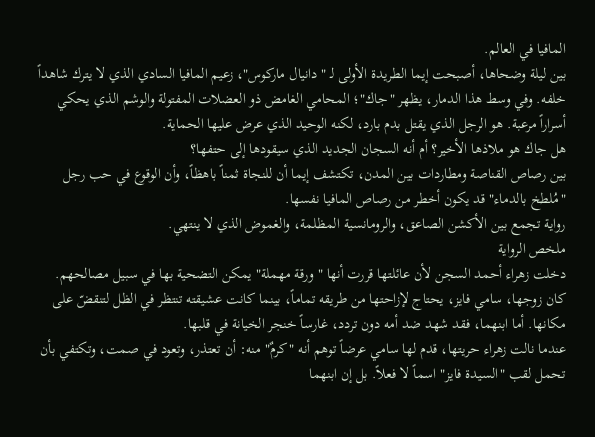المافيا في العالم.
بين ليلة وضحاها، أصبحت إيما الطريدة الأولى لـ "دانيال ماركوس"، زعيم المافيا السادي الذي لا يترك شاهداً خلفه. وفي وسط هذا الدمار، يظهر "جاك"؛ المحامي الغامض ذو العضلات المفتولة والوشم الذي يحكي أسراراً مرعبة. هو الرجل الذي يقتل بدم بارد، لكنه الوحيد الذي عرض عليها الحماية.
هل جاك هو ملاذها الأخير؟ أم أنه السجان الجديد الذي سيقودها إلى حتفها؟
بين رصاص القناصة ومطاردات بين المدن، تكتشف إيما أن للنجاة ثمناً باهظاً، وأن الوقوع في حب رجل "مُلطخ بالدماء" قد يكون أخطر من رصاص المافيا نفسها.
رواية تجمع بين الأكشن الصاعق، والرومانسية المظلمة، والغموض الذي لا ينتهي.
ملخص الرواية
دخلت زهراء أحمد السجن لأن عائلتها قررت أنها "ورقة مهملة" يمكن التضحية بها في سبيل مصالحهم.
كان زوجها، سامي فايز، يحتاج لإزاحتها من طريقه تماماً، بينما كانت عشيقته تنتظر في الظل لتنقضّ على مكانها. أما ابنهما، فقد شهد ضد أمه دون تردد، غارساً خنجر الخيانة في قلبها.
عندما نالت زهراء حريتها، قدم لها سامي عرضاً توهم أنه "كرمٌ" منه: أن تعتذر، وتعود في صمت، وتكتفي بأن تحمل لقب "السيدة فايز" اسماً لا فعلاً. بل إن ابنهما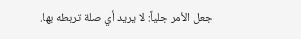جعل الأمر جلياً: لا يريد أي صلة تربطه بها.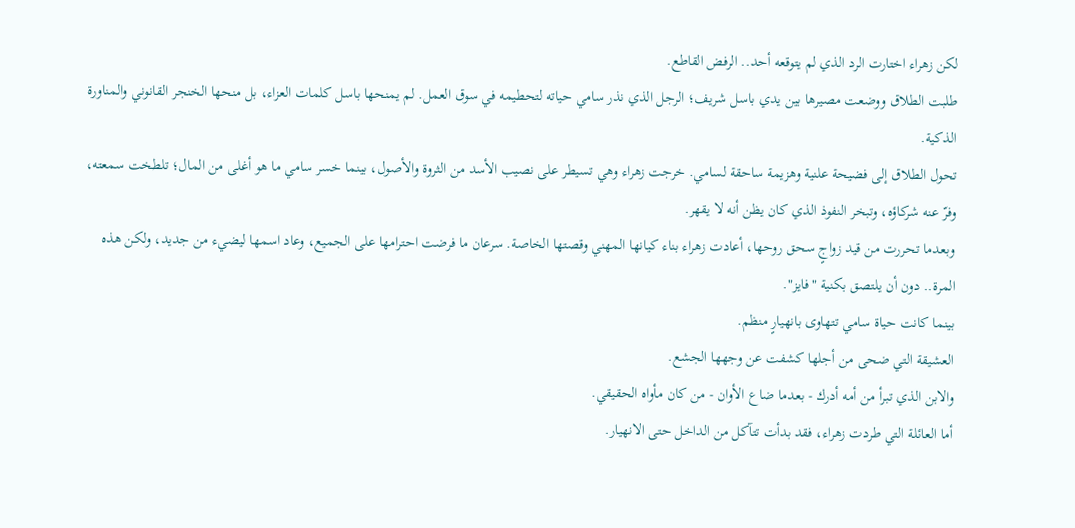لكن زهراء اختارت الرد الذي لم يتوقعه أحد.. الرفض القاطع.
طلبت الطلاق ووضعت مصيرها بين يدي باسل شريف؛ الرجل الذي نذر سامي حياته لتحطيمه في سوق العمل. لم يمنحها باسل كلمات العزاء، بل منحها الخنجر القانوني والمناورة الذكية.
تحول الطلاق إلى فضيحة علنية وهزيمة ساحقة لسامي. خرجت زهراء وهي تسيطر على نصيب الأسد من الثروة والأصول، بينما خسر سامي ما هو أغلى من المال؛ تلطخت سمعته، وفرّ عنه شركاؤه، وتبخر النفوذ الذي كان يظن أنه لا يقهر.
وبعدما تحررت من قيد زواجٍ سحق روحها، أعادت زهراء بناء كيانها المهني وقصتها الخاصة. سرعان ما فرضت احترامها على الجميع، وعاد اسمها ليضيء من جديد، ولكن هذه المرة.. دون أن يلتصق بكنية "فايز".
بينما كانت حياة سامي تتهاوى بانهيارٍ منظم.
العشيقة التي ضحى من أجلها كشفت عن وجهها الجشع.
والابن الذي تبرأ من أمه أدرك - بعدما ضاع الأوان - من كان مأواه الحقيقي.
أما العائلة التي طردت زهراء، فقد بدأت تتآكل من الداخل حتى الانهيار.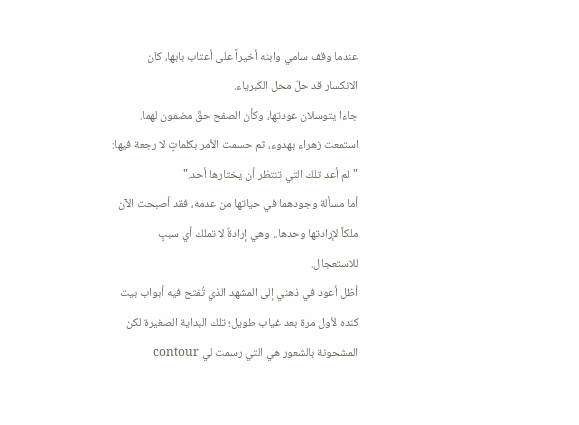عندما وقف سامي وابنه أخيراً على أعتاب بابها، كان الانكسار قد حلّ محل الكبرياء.
جاءا يتوسلان عودتها، وكأن الصفح حقٌ مضمون لهما.
استمعت زهراء بهدوء، ثم حسمت الأمر بكلماتٍ لا رجعة فيها:
"لم أعد تلك التي تنتظر أن يختارها أحد."
أما مسألة وجودهما في حياتها من عدمه، فقد أصبحت الآن ملكاً لإرادتها وحدها.. وهي إرادةٌ لا تملك أي سببٍ للاستعجال.
أظل أعود في ذهني إلى المشهد الذي تُفتح فيه أبواب بيت كنده لأول مرة بعد غياب طويل؛ تلك البداية الصغيرة لكن المشحونة بالشعور هي التي رسمت لي contour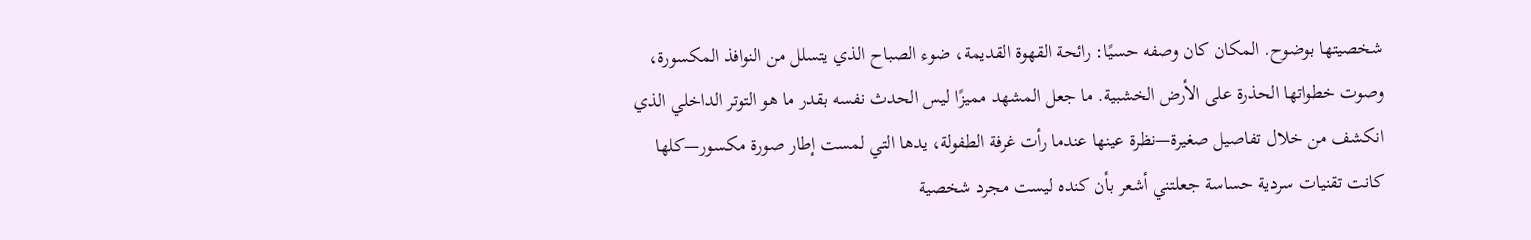شخصيتها بوضوح. المكان كان وصفه حسيًا: رائحة القهوة القديمة، ضوء الصباح الذي يتسلل من النوافذ المكسورة، وصوت خطواتها الحذرة على الأرض الخشبية. ما جعل المشهد مميزًا ليس الحدث نفسه بقدر ما هو التوتر الداخلي الذي انكشف من خلال تفاصيل صغيرة—نظرة عينها عندما رأت غرفة الطفولة، يدها التي لمست إطار صورة مكسور—كلها كانت تقنيات سردية حساسة جعلتني أشعر بأن كنده ليست مجرد شخصية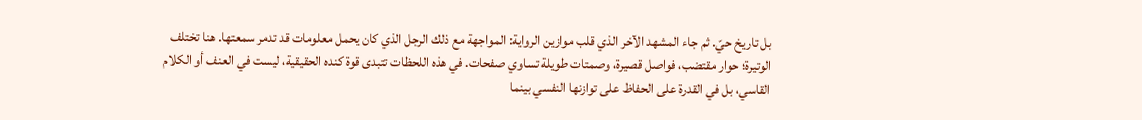بل تاريخ حيّ. ثم جاء المشهد الآخر الذي قلب موازين الرواية: المواجهة مع ذلك الرجل الذي كان يحمل معلومات قد تدمر سمعتها. هنا تختلف الوتيرة؛ حوار مقتضب، فواصل قصيرة، وصمتات طويلة تساوي صفحات. في هذه اللحظات تتبدى قوة كنده الحقيقية، ليست في العنف أو الكلام القاسي، بل في القدرة على الحفاظ على توازنها النفسي بينما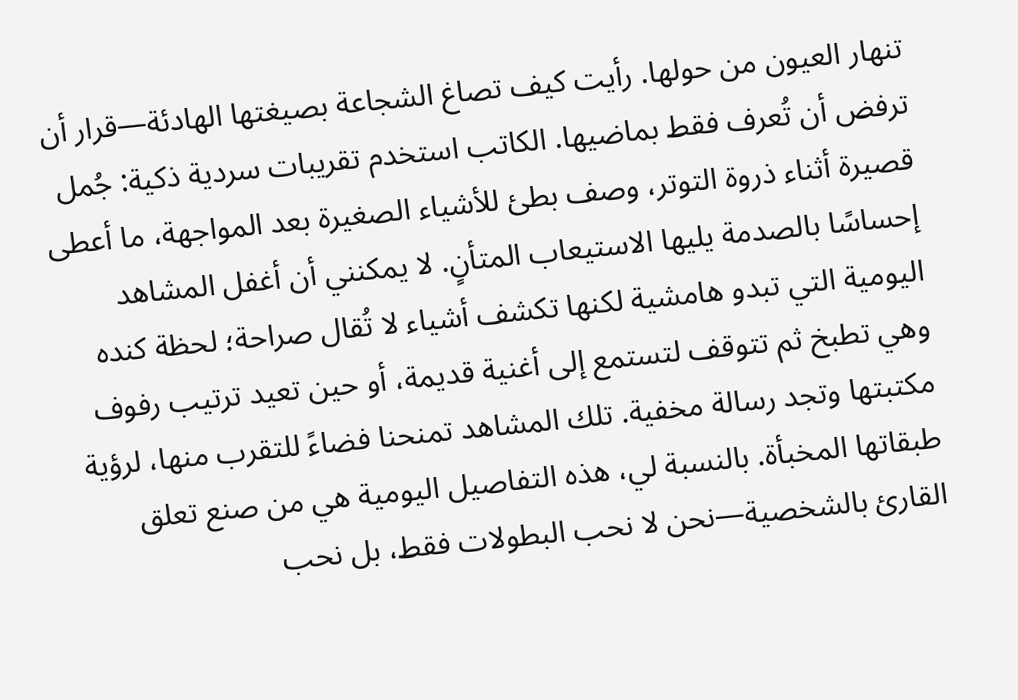تنهار العيون من حولها. رأيت كيف تصاغ الشجاعة بصيغتها الهادئة—قرار أن ترفض أن تُعرف فقط بماضيها. الكاتب استخدم تقريبات سردية ذكية: جُمل قصيرة أثناء ذروة التوتر، وصف بطئ للأشياء الصغيرة بعد المواجهة، ما أعطى إحساسًا بالصدمة يليها الاستيعاب المتأنٍ. لا يمكنني أن أغفل المشاهد اليومية التي تبدو هامشية لكنها تكشف أشياء لا تُقال صراحة؛ لحظة كنده وهي تطبخ ثم تتوقف لتستمع إلى أغنية قديمة، أو حين تعيد ترتيب رفوف مكتبتها وتجد رسالة مخفية. تلك المشاهد تمنحنا فضاءً للتقرب منها، لرؤية طبقاتها المخبأة. بالنسبة لي، هذه التفاصيل اليومية هي من صنع تعلق القارئ بالشخصية—نحن لا نحب البطولات فقط، بل نحب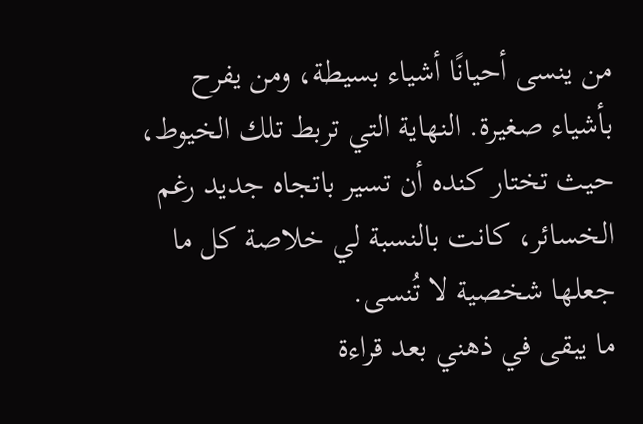من ينسى أحيانًا أشياء بسيطة، ومن يفرح بأشياء صغيرة. النهاية التي تربط تلك الخيوط، حيث تختار كنده أن تسير باتجاه جديد رغم الخسائر، كانت بالنسبة لي خلاصة كل ما جعلها شخصية لا تُنسى.
ما يبقى في ذهني بعد قراءة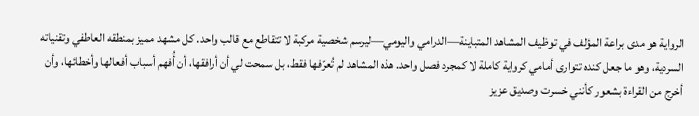الرواية هو مدى براعة المؤلف في توظيف المشاهد المتباينة—الدرامي واليومي—ليرسم شخصية مركبة لا تتقاطع مع قالب واحد. كل مشهد مميز بمنطقه العاطفي وتقنياته السردية، وهو ما جعل كنده تتوارى أمامي كرواية كاملة لا كمجرد فصل واحد. هذه المشاهد لم تُعرّفها فقط، بل سمحت لي أن أرافقها، أن أُفهم أسباب أفعالها وأخطائها، وأن أخرج من القراءة بشعور كأنني خسرت وصديق عزيز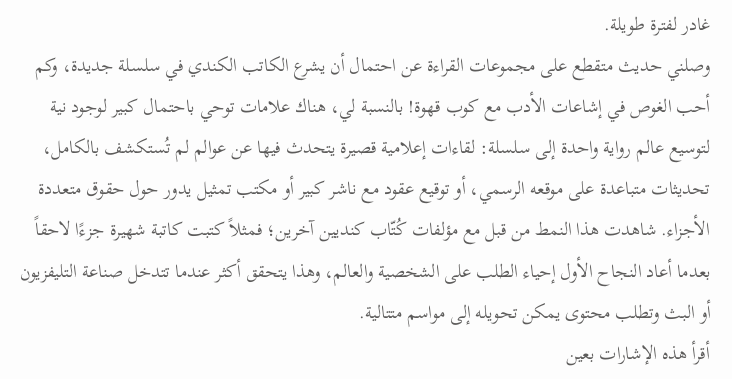غادر لفترة طويلة.
وصلني حديث متقطع على مجموعات القراءة عن احتمال أن يشرع الكاتب الكندي في سلسلة جديدة، وكم أحب الغوص في إشاعات الأدب مع كوب قهوة! بالنسبة لي، هناك علامات توحي باحتمال كبير لوجود نية لتوسيع عالم رواية واحدة إلى سلسلة: لقاءات إعلامية قصيرة يتحدث فيها عن عوالم لم تُستكشف بالكامل، تحديثات متباعدة على موقعه الرسمي، أو توقيع عقود مع ناشر كبير أو مكتب تمثيل يدور حول حقوق متعددة الأجزاء. شاهدت هذا النمط من قبل مع مؤلفات كُتّاب كنديين آخرين؛ فمثلاً كتبت كاتبة شهيرة جزءًا لاحقاً بعدما أعاد النجاح الأول إحياء الطلب على الشخصية والعالم، وهذا يتحقق أكثر عندما تتدخل صناعة التليفزيون أو البث وتطلب محتوى يمكن تحويله إلى مواسم متتالية.
أقرأ هذه الإشارات بعين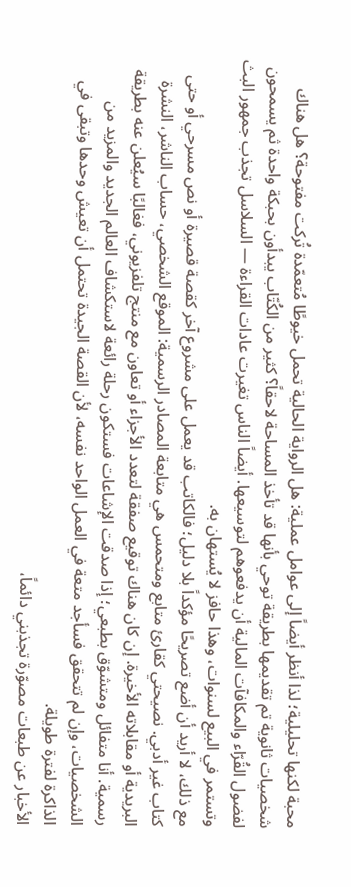محبة لكنها تحليلية؛ لذا أنظر أيضاً إلى عوامل عملية: هل الرواية الحالية تحمل خيوطًا مُتعمّدة تُركت مفتوحة؟ هل هناك شخصيات ثانوية تم تقديمها بطريقة توحي بأنها قد تأخذ المساحة لاحقاً؟ كثير من الكُتّاب يبدأون بحبكة واحدة ثم يسمحون لفضول القُرّاء والمكافآت المالية أن يدفعوهم لتوسيعها. أيضاً الناس تغيرت عادات القراءة — السلاسل تجذب جمهور البث وتستمر في البيع لسنوات، وهذا حافز لا يُستهان به.
مع ذلك، لا أريد أن أضع تصريحًا مؤكداً بلا دليل؛ فالكاتب قد يعمل على مشروع آخر كقصة قصيرة أو نص مسرحي أو حتى كتاب غير أدبي. نصيحتي كقارئ متابع ومتحمس هي متابعة المصادر الرسمية: الموقع الشخصي، حساب الناشر، النشرة البريدية أو مقابلاته الأخيرة. إن كان هناك توقيع صفقة لتعدد الأجزاء أو تعاون مع منتج تلفزيوني، فغالبًا سيُعلن عنه بطريقة رسمية. أنا متفائل ومتشوّق بطبعي؛ إذا صدقت الإشاعات فستكون رحلة رائعة لاستكشاف العالم الجديد والمزيد من الشخصيات، وإن لم تتحقق فسأجد متعة في العمل الواحد نفسه، لأن القصة الجيدة تحتمل أن تعيش وحدها وتبقى في الذاكرة لفترة طويلة.
الأخبار عن طبعات مصوّرة تجذبني دائماً،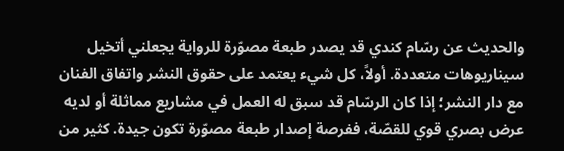والحديث عن رسّام كندي قد يصدر طبعة مصوّرة للرواية يجعلني أتخيل سيناريوهات متعددة. أولاً، كل شيء يعتمد على حقوق النشر واتفاق الفنان مع دار النشر؛ إذا كان الرسّام قد سبق له العمل في مشاريع مماثلة أو لديه عرض بصري قوي للقصّة، ففرصة إصدار طبعة مصوّرة تكون جيدة. كثير من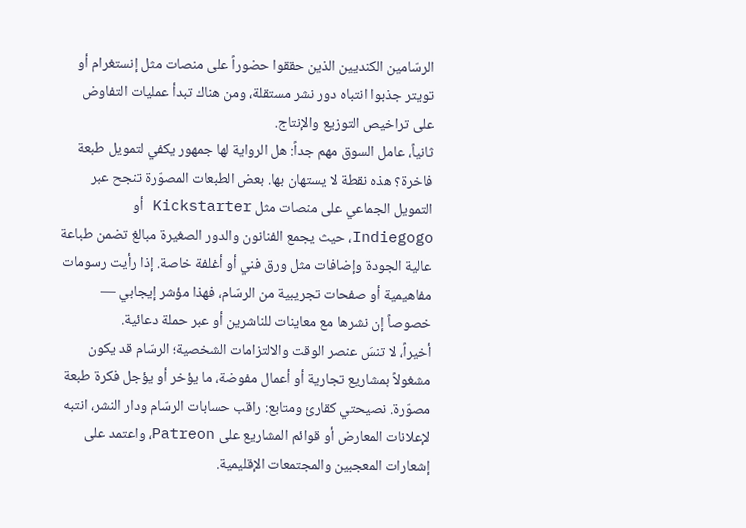الرسّامين الكنديين الذين حققوا حضوراً على منصات مثل إنستغرام أو تويتر جذبوا انتباه دور نشر مستقلة، ومن هناك تبدأ عمليات التفاوض على تراخيص التوزيع والإنتاج.
ثانياً، عامل السوق مهم جداً: هل الرواية لها جمهور يكفي لتمويل طبعة فاخرة؟ هذه نقطة لا يستهان بها. بعض الطبعات المصوّرة تنجح عبر التمويل الجماعي على منصات مثل Kickstarter أو Indiegogo، حيث يجمع الفنانون والدور الصغيرة مبالغ تضمن طباعة عالية الجودة وإضافات مثل ورق فني أو أغلفة خاصة. إذا رأيت رسومات مفاهيمية أو صفحات تجريبية من الرسّام، فهذا مؤشر إيجابي — خصوصاً إن نشرها مع معاينات للناشرين أو عبر حملة دعائية.
أخيراً، لا تنسَ عنصر الوقت والالتزامات الشخصية؛ الرسّام قد يكون مشغولاً بمشاريع تجارية أو أعمال مفوضة، ما يؤخر أو يؤجل فكرة طبعة مصوّرة. نصيحتي كقارئ ومتابع: راقب حسابات الرسّام ودار النشر، انتبه لإعلانات المعارض أو قوائم المشاريع على Patreon، واعتمد على إشعارات المعجبين والمجتمعات الإقليمية.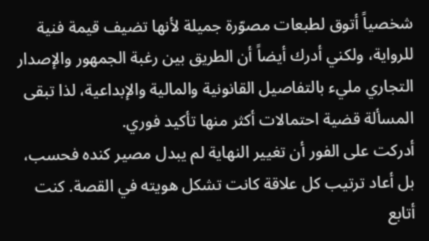شخصياً أتوق لطبعات مصوّرة جميلة لأنها تضيف قيمة فنية للرواية، ولكني أدرك أيضاً أن الطريق بين رغبة الجمهور والإصدار التجاري مليء بالتفاصيل القانونية والمالية والإبداعية، لذا تبقى المسألة قضية احتمالات أكثر منها تأكيد فوري.
أدركت على الفور أن تغيير النهاية لم يبدل مصير كنده فحسب، بل أعاد ترتيب كل علاقة كانت تشكل هويته في القصة. كنت أتابع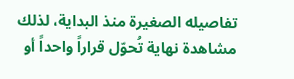تفاصيله الصغيرة منذ البداية، لذلك مشاهدة نهاية تُحوّل قراراً واحداً أو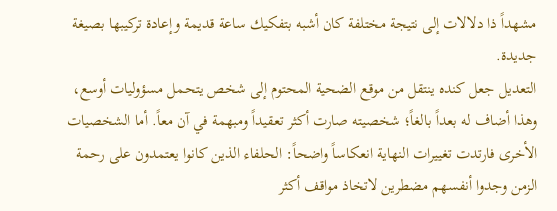مشهداً ذا دلالات إلى نتيجة مختلفة كان أشبه بتفكيك ساعة قديمة وإعادة تركيبها بصيغة جديدة.
التعديل جعل كنده ينتقل من موقع الضحية المحتوم إلى شخص يتحمل مسؤوليات أوسع، وهذا أضاف له بعداً بالغاً؛ شخصيته صارت أكثر تعقيداً ومبهمة في آن معاً. أما الشخصيات الأخرى فارتدت تغييرات النهاية انعكاساً واضحاً: الحلفاء الذين كانوا يعتمدون على رحمة الزمن وجدوا أنفسهم مضطرين لاتخاذ مواقف أكثر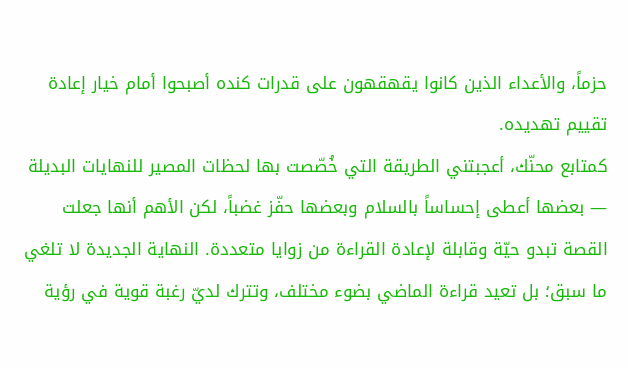حزماً، والأعداء الذين كانوا يقهقهون على قدرات كنده أصبحوا أمام خيار إعادة تقييم تهديده.
كمتابع محنّك، أعجبتني الطريقة التي خُصّصت بها لحظات المصير للنهايات البديلة — بعضها أعطى إحساساً بالسلام وبعضها حفّز غضباً، لكن الأهم أنها جعلت القصة تبدو حيّة وقابلة لإعادة القراءة من زوايا متعددة. النهاية الجديدة لا تلغي ما سبق؛ بل تعيد قراءة الماضي بضوء مختلف، وتترك لديّ رغبة قوية في رؤية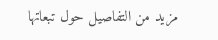مزيد من التفاصيل حول تبعاتها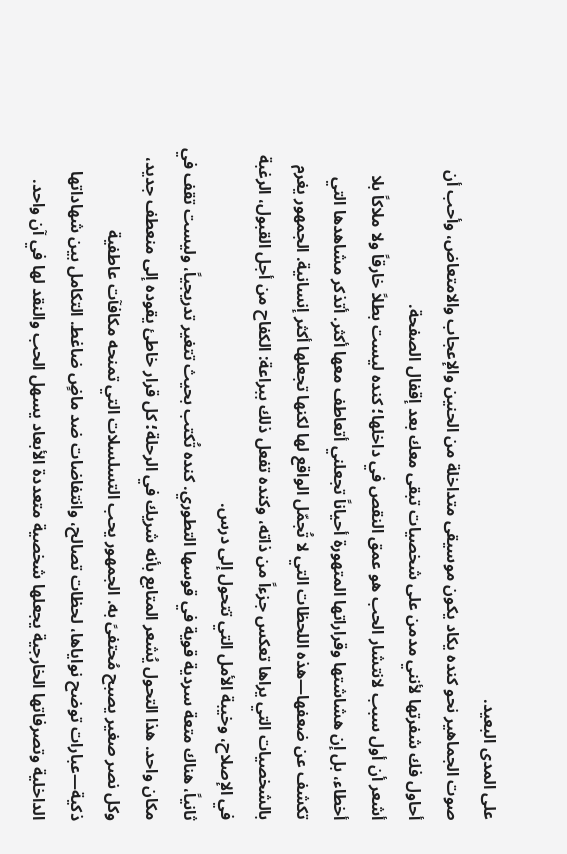على المدى البعيد.
صوت الجماهير نحو كنده يكاد يكون موسيقى متداخلة من الحنين والإعجاب والامتعاض، وأحب أن أحاول فك شفرتها لأنني مدمن على شخصيات تبقى معك بعد إقفال الصفحة.
أشعر أن أول سبب لانتشار الحب هو عمق النقص في داخلها؛ كنده ليست بطلاً خارقاً ولا ملاكاً بلا أخطاء، بل إن هشاشتها وقراراتها المتهورة أحياناً تجعلني أتعاطف معها أكثر. أتذكر مشاهدها التي تكشف عن ضعفها—هذه اللحظات التي لا تُجمّل الواقع لها لكنها تجعلها أكثر إنسانية. الجمهور يغرم بالشخصيات التي يراها تعكس جزءاً من ذاته، وكنده تفعل ذلك ببراعة: الكفاح من أجل القبول، الرغبة في الإصلاح، وخيبة الأمل التي تتحول إلى درس.
ثانياً، هناك متعة سردية قوية في قوسها التطوري. كنده تُكتب بحيث تتغير تدريجياً، وليست تقف في مكان واحد. هذا التحول يُشعر المتابع بأنه شريك في الرحلة؛ كل قرار خاطئ يقوده إلى منعطف جديد، وكل نصر صغير يصبح مُحتفىً به. الجمهور يحب التسلسلات التي تمنحه مكافآت عاطفية ذكية—عبارات توضح نواياها، لحظات تصالح، وانتفاضات ضد ماضٍ ضاغط. التكامل بين شهاداتها الداخلية وتصرفاتها الخارجية يجعلها شخصية متعددة الأبعاد يسهل الحب والنقد لها في آن واحد.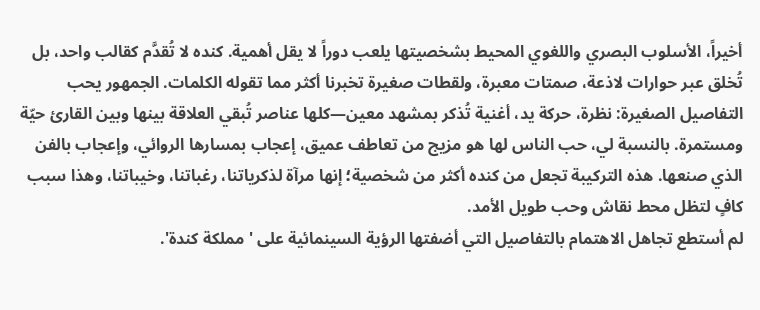أخيراً، الأسلوب البصري واللغوي المحيط بشخصيتها يلعب دوراً لا يقل أهمية. كنده لا تُقدَّم كقالب واحد، بل تُخلق عبر حوارات لاذعة، صمتات معبرة، ولقطات صغيرة تخبرنا أكثر مما تقوله الكلمات. الجمهور يحب التفاصيل الصغيرة: نظرة، حركة يد، أغنية تُذكر بمشهد معين—كلها عناصر تُبقي العلاقة بينها وبين القارئ حيّة ومستمرة. بالنسبة لي، حب الناس لها هو مزيج من تعاطف عميق، إعجاب بمسارها الروائي، وإعجاب بالفن الذي صنعها. هذه التركيبة تجعل من كنده أكثر من شخصية؛ إنها مرآة لذكرياتنا، رغباتنا، وخيباتنا، وهذا سبب كافٍ لتظل محط نقاش وحب طويل الأمد.
لم أستطع تجاهل الاهتمام بالتفاصيل التي أضفتها الرؤية السينمائية على 'مملكة كندة'.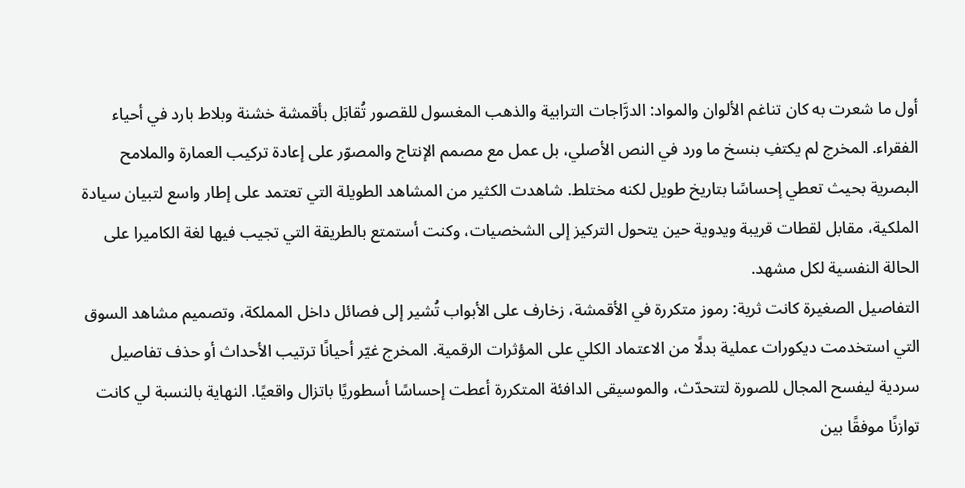أول ما شعرت به كان تناغم الألوان والمواد: الدرَّاجات الترابية والذهب المغسول للقصور تُقابَل بأقمشة خشنة وبلاط بارد في أحياء الفقراء. المخرج لم يكتفِ بنسخ ما ورد في النص الأصلي، بل عمل مع مصمم الإنتاج والمصوّر على إعادة تركيب العمارة والملامح البصرية بحيث تعطي إحساسًا بتاريخ طويل لكنه مختلط. شاهدت الكثير من المشاهد الطويلة التي تعتمد على إطار واسع لتبيان سيادة الملكية، مقابل لقطات قريبة ويدوية حين يتحول التركيز إلى الشخصيات، وكنت أستمتع بالطريقة التي تجيب فيها لغة الكاميرا على الحالة النفسية لكل مشهد.
التفاصيل الصغيرة كانت ثرية: رموز متكررة في الأقمشة، زخارف على الأبواب تُشير إلى فصائل داخل المملكة، وتصميم مشاهد السوق التي استخدمت ديكورات عملية بدلًا من الاعتماد الكلي على المؤثرات الرقمية. المخرج غيّر أحيانًا ترتيب الأحداث أو حذف تفاصيل سردية ليفسح المجال للصورة لتتحدّث، والموسيقى الدافئة المتكررة أعطت إحساسًا أسطوريًا باتزال واقعيًا. النهاية بالنسبة لي كانت توازنًا موفقًا بين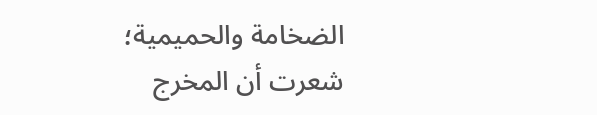الضخامة والحميمية؛ شعرت أن المخرج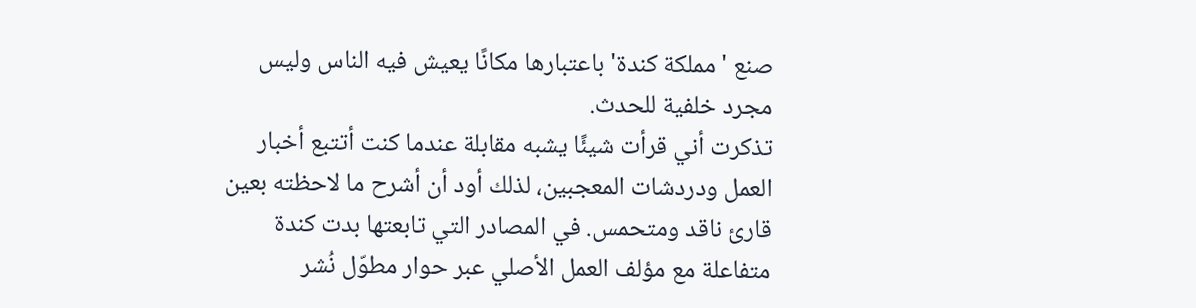صنع 'مملكة كندة' باعتبارها مكانًا يعيش فيه الناس وليس مجرد خلفية للحدث.
تذكرت أني قرأت شيئًا يشبه مقابلة عندما كنت أتتبع أخبار العمل ودردشات المعجبين، لذلك أود أن أشرح ما لاحظته بعين قارئ ناقد ومتحمس. في المصادر التي تابعتها بدت كندة متفاعلة مع مؤلف العمل الأصلي عبر حوار مطوّل نُشر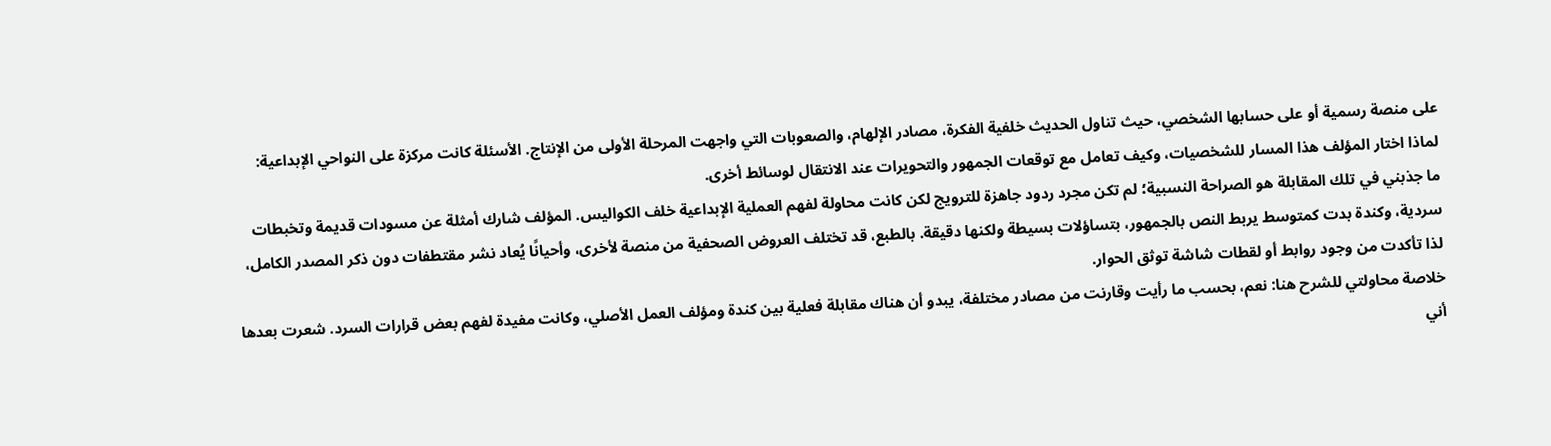على منصة رسمية أو على حسابها الشخصي، حيث تناول الحديث خلفية الفكرة، مصادر الإلهام، والصعوبات التي واجهت المرحلة الأولى من الإنتاج. الأسئلة كانت مركزة على النواحي الإبداعية: لماذا اختار المؤلف هذا المسار للشخصيات، وكيف تعامل مع توقعات الجمهور والتحويرات عند الانتقال لوسائط أخرى.
ما جذبني في تلك المقابلة هو الصراحة النسبية؛ لم تكن مجرد ردود جاهزة للترويج لكن كانت محاولة لفهم العملية الإبداعية خلف الكواليس. المؤلف شارك أمثلة عن مسودات قديمة وتخبطات سردية، وكندة بدت كمتوسط يربط النص بالجمهور، بتساؤلات بسيطة ولكنها دقيقة. بالطبع، قد تختلف العروض الصحفية من منصة لأخرى، وأحيانًا يُعاد نشر مقتطفات دون ذكر المصدر الكامل، لذا تأكدت من وجود روابط أو لقطات شاشة توثق الحوار.
خلاصة محاولتي للشرح هنا: نعم، بحسب ما رأيت وقارنت من مصادر مختلفة، يبدو أن هناك مقابلة فعلية بين كندة ومؤلف العمل الأصلي، وكانت مفيدة لفهم بعض قرارات السرد. شعرت بعدها أني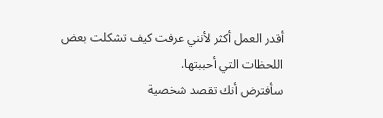أقدر العمل أكثر لأنني عرفت كيف تشكلت بعض اللحظات التي أحببتها.
سأفترض أنك تقصد شخصية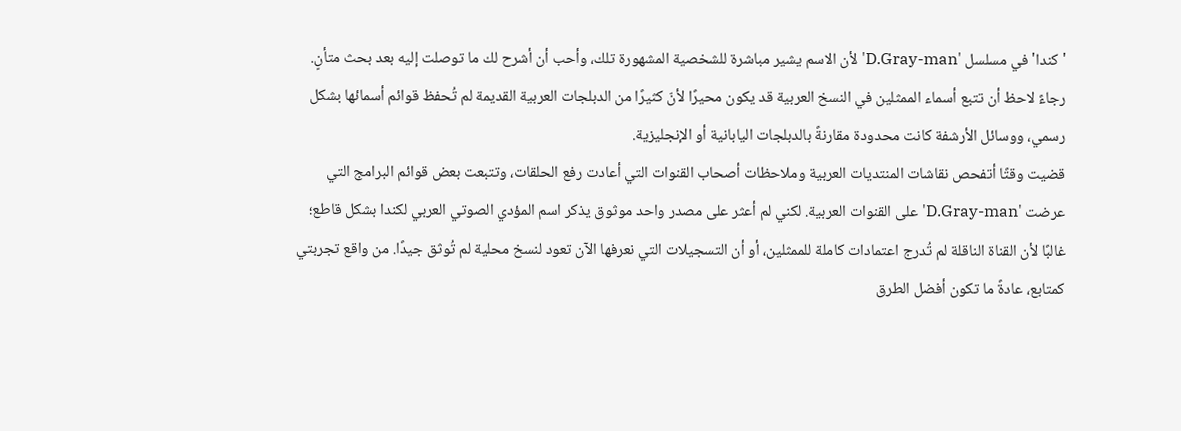'كندا' في مسلسل 'D.Gray-man' لأن الاسم يشير مباشرة للشخصية المشهورة تلك، وأحب أن أشرح لك ما توصلت إليه بعد بحث متأنٍ. رجاءً لاحظ أن تتبع أسماء الممثلين في النسخ العربية قد يكون محيرًا لأنّ كثيرًا من الدبلجات العربية القديمة لم تُحفظ قوائم أسمائها بشكل رسمي، ووسائل الأرشفة كانت محدودة مقارنةً بالدبلجات اليابانية أو الإنجليزية.
قضيت وقتًا أتفحص نقاشات المنتديات العربية وملاحظات أصحاب القنوات التي أعادت رفع الحلقات، وتتبعت بعض قوائم البرامج التي عرضت 'D.Gray-man' على القنوات العربية. لكني لم أعثر على مصدر واحد موثوق يذكر اسم المؤدي الصوتي العربي لكندا بشكل قاطع؛ غالبًا لأن القناة الناقلة لم تُدرج اعتمادات كاملة للممثلين، أو أن التسجيلات التي نعرفها الآن تعود لنسخ محلية لم تُوثق جيدًا. من واقع تجربتي كمتابع، عادةً ما تكون أفضل الطرق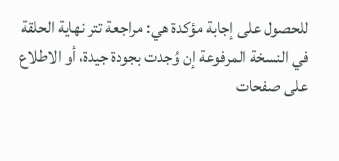للحصول على إجابة مؤكدة هي: مراجعة تتر نهاية الحلقة في النسخة المرفوعة إن وُجدت بجودة جيدة، أو الاطلاع على صفحات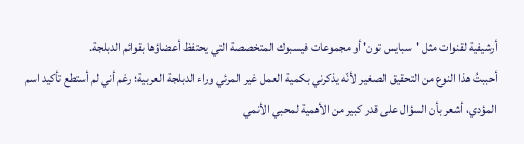أرشيفية لقنوات مثل 'سبايس تون' أو مجموعات فيسبوك المتخصصة التي يحتفظ أعضاؤها بقوائم الدبلجة.
أحببتُ هذا النوع من التحقيق الصغير لأنّه يذكرني بكمية العمل غير المرئي وراء الدبلجة العربية؛ رغم أني لم أستطع تأكيد اسم المؤدي، أشعر بأن السؤال على قدر كبير من الأهمية لمحبي الأنمي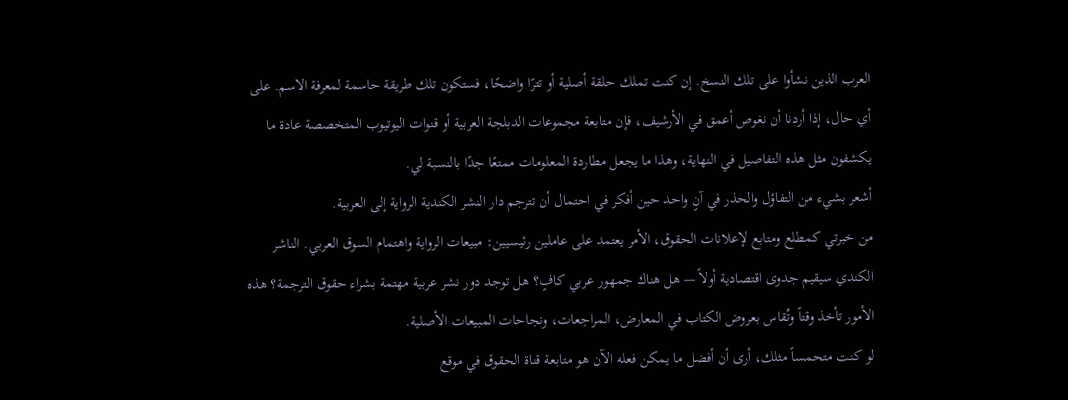العرب الذين نشأوا على تلك النسخ. إن كنت تملك حلقة أصلية أو تترًا واضحًا، فستكون تلك طريقة حاسمة لمعرفة الاسم. على أي حال، إذا أردنا أن نغوص أعمق في الأرشيف، فإن متابعة مجموعات الدبلجة العربية أو قنوات اليوتيوب المتخصصة عادة ما يكشفون مثل هذه التفاصيل في النهاية، وهذا ما يجعل مطاردة المعلومات ممتعًا جدًا بالنسبة لي.
أشعر بشيء من التفاؤل والحذر في آنٍ واحد حين أفكر في احتمال أن تترجم دار النشر الكندية الرواية إلى العربية.
من خبرتي كمطلع ومتابع لإعلانات الحقوق، الأمر يعتمد على عاملين رئيسيين: مبيعات الرواية واهتمام السوق العربي. الناشر الكندي سيقيم جدوى اقتصادية أولاً — هل هناك جمهور عربي كافٍ؟ هل توجد دور نشر عربية مهتمة بشراء حقوق الترجمة؟ هذه الأمور تأخذ وقتاً وتُقاس بعروض الكتاب في المعارض، المراجعات، ونجاحات المبيعات الأصلية.
لو كنت متحمساً مثلك، أرى أن أفضل ما يمكن فعله الآن هو متابعة قناة الحقوق في موقع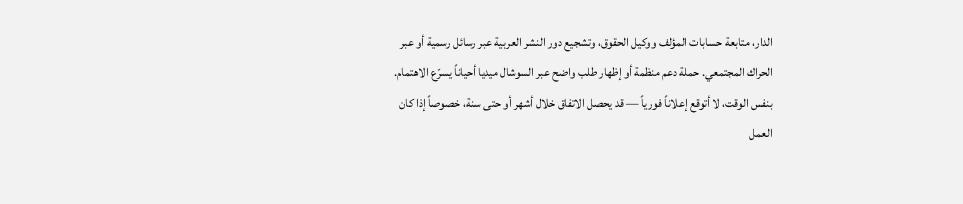الدار، متابعة حسابات المؤلف ووكيل الحقوق، وتشجيع دور النشر العربية عبر رسائل رسمية أو عبر الحراك المجتمعي. حملة دعم منظمة أو إظهار طلب واضح عبر السوشال ميديا أحياناً يسرّع الاهتمام. بنفس الوقت، لا أتوقع إعلاناً فورياً — قد يحصل الاتفاق خلال أشهر أو حتى سنة، خصوصاً إذا كان العمل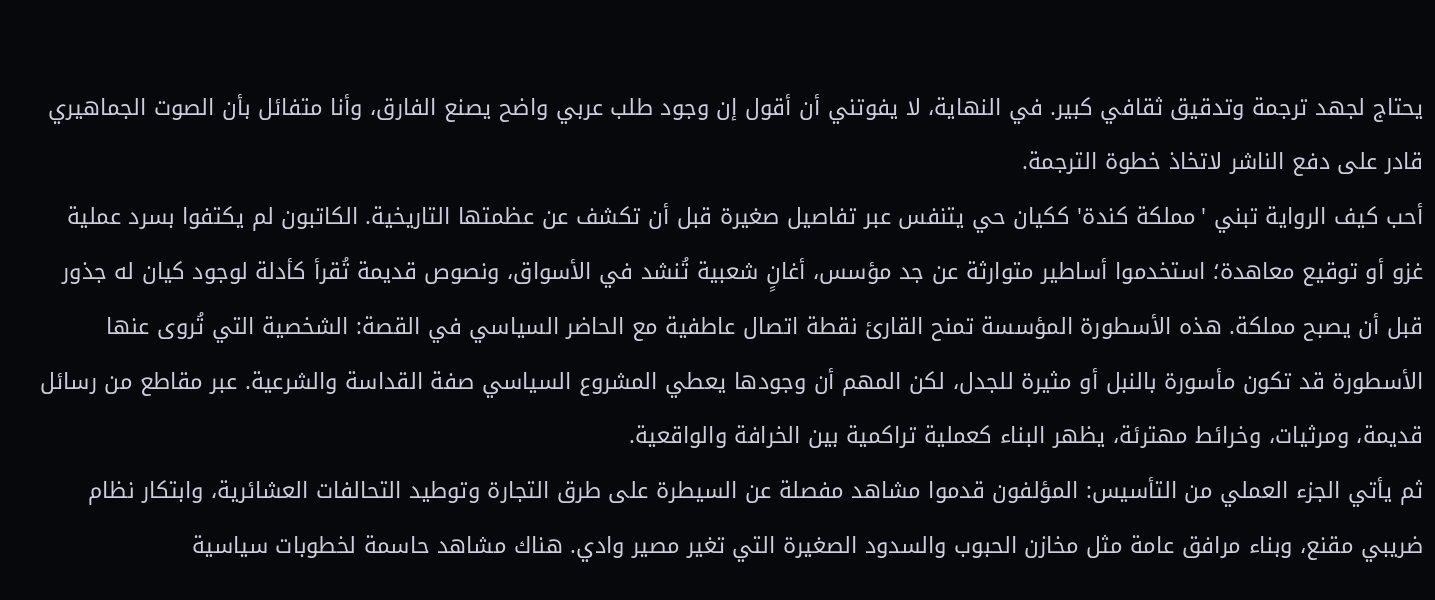يحتاج لجهد ترجمة وتدقيق ثقافي كبير. في النهاية، لا يفوتني أن أقول إن وجود طلب عربي واضح يصنع الفارق، وأنا متفائل بأن الصوت الجماهيري قادر على دفع الناشر لاتخاذ خطوة الترجمة.
أحب كيف الرواية تبني 'مملكة كندة' ككيان حي يتنفس عبر تفاصيل صغيرة قبل أن تكشف عن عظمتها التاريخية. الكاتبون لم يكتفوا بسرد عملية غزو أو توقيع معاهدة؛ استخدموا أساطير متوارثة عن جد مؤسس، أغانٍ شعبية تُنشد في الأسواق، ونصوص قديمة تُقرأ كأدلة لوجود كيان له جذور قبل أن يصبح مملكة. هذه الأسطورة المؤسسة تمنح القارئ نقطة اتصال عاطفية مع الحاضر السياسي في القصة: الشخصية التي تُروى عنها الأسطورة قد تكون مأسورة بالنبل أو مثيرة للجدل، لكن المهم أن وجودها يعطي المشروع السياسي صفة القداسة والشرعية. عبر مقاطع من رسائل قديمة، ومرثيات، وخرائط مهترئة، يظهر البناء كعملية تراكمية بين الخرافة والواقعية.
ثم يأتي الجزء العملي من التأسيس: المؤلفون قدموا مشاهد مفصلة عن السيطرة على طرق التجارة وتوطيد التحالفات العشائرية، وابتكار نظام ضريبي مقنع، وبناء مرافق عامة مثل مخازن الحبوب والسدود الصغيرة التي تغير مصير وادي. هناك مشاهد حاسمة لخطوبات سياسية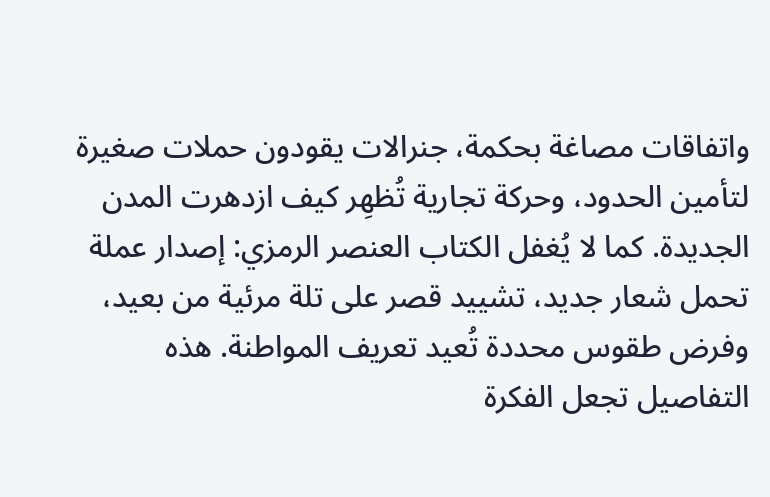واتفاقات مصاغة بحكمة، جنرالات يقودون حملات صغيرة لتأمين الحدود، وحركة تجارية تُظهِر كيف ازدهرت المدن الجديدة. كما لا يُغفل الكتاب العنصر الرمزي: إصدار عملة تحمل شعار جديد، تشييد قصر على تلة مرئية من بعيد، وفرض طقوس محددة تُعيد تعريف المواطنة. هذه التفاصيل تجعل الفكرة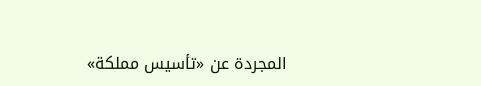المجردة عن «تأسيس مملكة»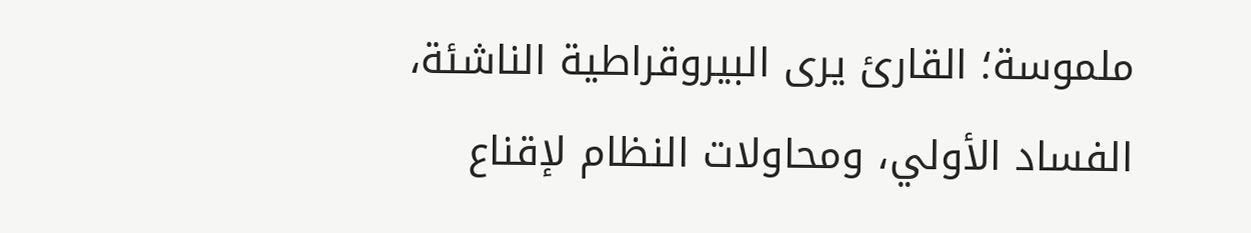ملموسة؛ القارئ يرى البيروقراطية الناشئة، الفساد الأولي، ومحاولات النظام لإقناع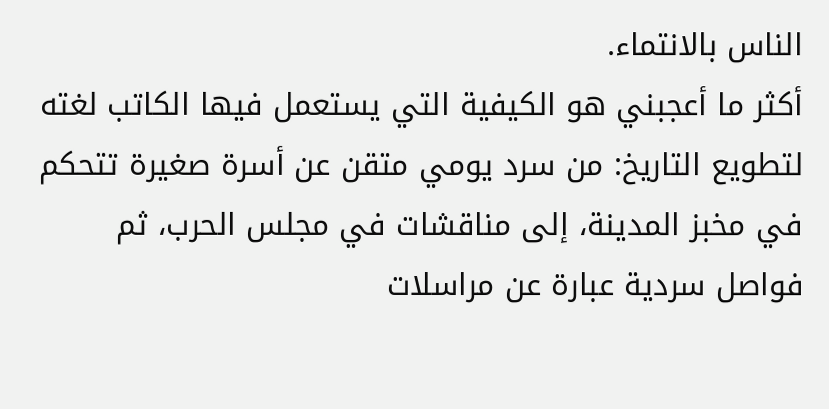الناس بالانتماء.
أكثر ما أعجبني هو الكيفية التي يستعمل فيها الكاتب لغته لتطويع التاريخ: من سرد يومي متقن عن أسرة صغيرة تتحكم في مخبز المدينة، إلى مناقشات في مجلس الحرب، ثم فواصل سردية عبارة عن مراسلات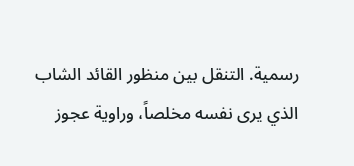رسمية. التنقل بين منظور القائد الشاب الذي يرى نفسه مخلصاً، وراوية عجوز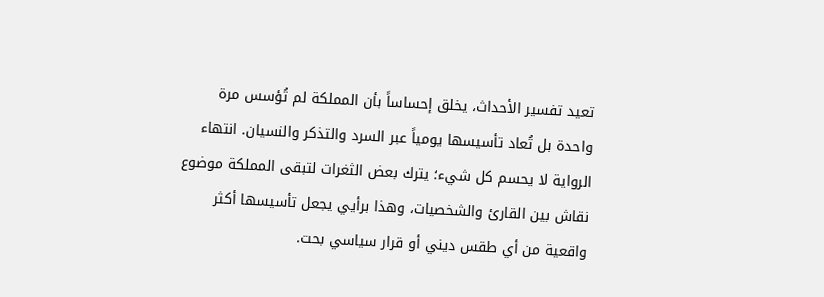تعيد تفسير الأحداث، يخلق إحساساً بأن المملكة لم تُؤسس مرة واحدة بل تُعاد تأسيسها يومياً عبر السرد والتذكر والنسيان. انتهاء الرواية لا يحسم كل شيء؛ يترك بعض الثغرات لتبقى المملكة موضوع نقاش بين القارئ والشخصيات، وهذا برأيي يجعل تأسيسها أكثر واقعية من أي طقس ديني أو قرار سياسي بحت.